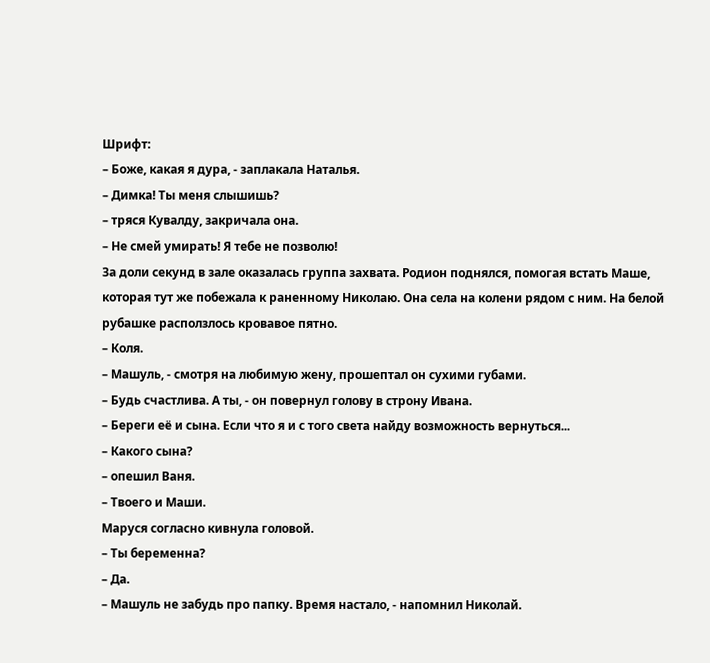Шрифт:
– Боже, какая я дура, - заплакала Наталья.
– Димка! Ты меня слышишь?
– тряся Кувалду, закричала она.
– Не смей умирать! Я тебе не позволю!
За доли секунд в зале оказалась группа захвата. Родион поднялся, помогая встать Маше, которая тут же побежала к раненному Николаю. Она села на колени рядом с ним. На белой рубашке расползлось кровавое пятно.
– Коля.
– Машуль, - смотря на любимую жену, прошептал он сухими губами.
– Будь счастлива. А ты, - он повернул голову в строну Ивана.
– Береги её и сына. Если что я и с того света найду возможность вернуться...
– Какого сына?
– опешил Ваня.
– Твоего и Маши.
Маруся согласно кивнула головой.
– Ты беременна?
– Да.
– Машуль не забудь про папку. Время настало, - напомнил Николай.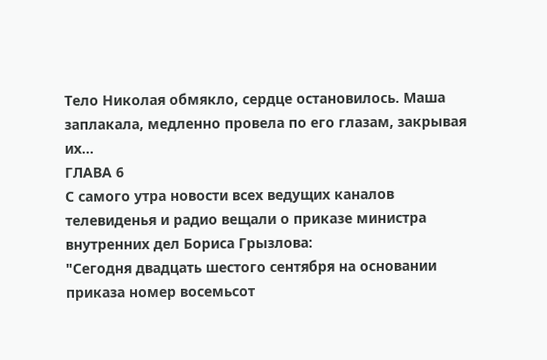Тело Николая обмякло, сердце остановилось. Маша заплакала, медленно провела по его глазам, закрывая их...
ГЛАВА 6
С самого утра новости всех ведущих каналов телевиденья и радио вещали о приказе министра внутренних дел Бориса Грызлова:
"Сегодня двадцать шестого сентября на основании приказа номер восемьсот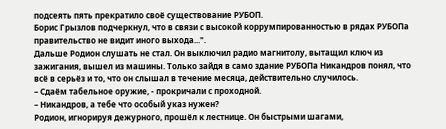подсеять пять прекратило своё существование РУБОП.
Борис Грызлов подчеркнул, что в связи с высокой коррумпированностью в рядах РУБОПа правительство не видит иного выхода...".
Дальше Родион слушать не стал. Он выключил радио магнитолу, вытащил ключ из зажигания, вышел из машины. Только зайдя в само здание РУБОПа Никандров понял, что всё в серьёз и то, что он слышал в течение месяца, действительно случилось.
– Сдаём табельное оружие, - прокричали с проходной.
– Никандров, а тебе что особый указ нужен?
Родион, игнорируя дежурного, прошёл к лестнице. Он быстрыми шагами,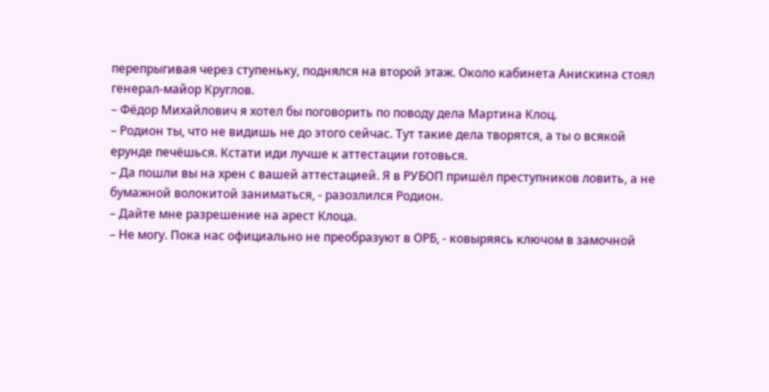перепрыгивая через ступеньку, поднялся на второй этаж. Около кабинета Анискина стоял генерал-майор Круглов.
– Фёдор Михайлович я хотел бы поговорить по поводу дела Мартина Клоц.
– Родион ты, что не видишь не до этого сейчас. Тут такие дела творятся, а ты о всякой ерунде печёшься. Кстати иди лучше к аттестации готовься.
– Да пошли вы на хрен с вашей аттестацией. Я в РУБОП пришёл преступников ловить, а не бумажной волокитой заниматься, - разозлился Родион.
– Дайте мне разрешение на арест Клоца.
– Не могу. Пока нас официально не преобразуют в ОРБ, - ковыряясь ключом в замочной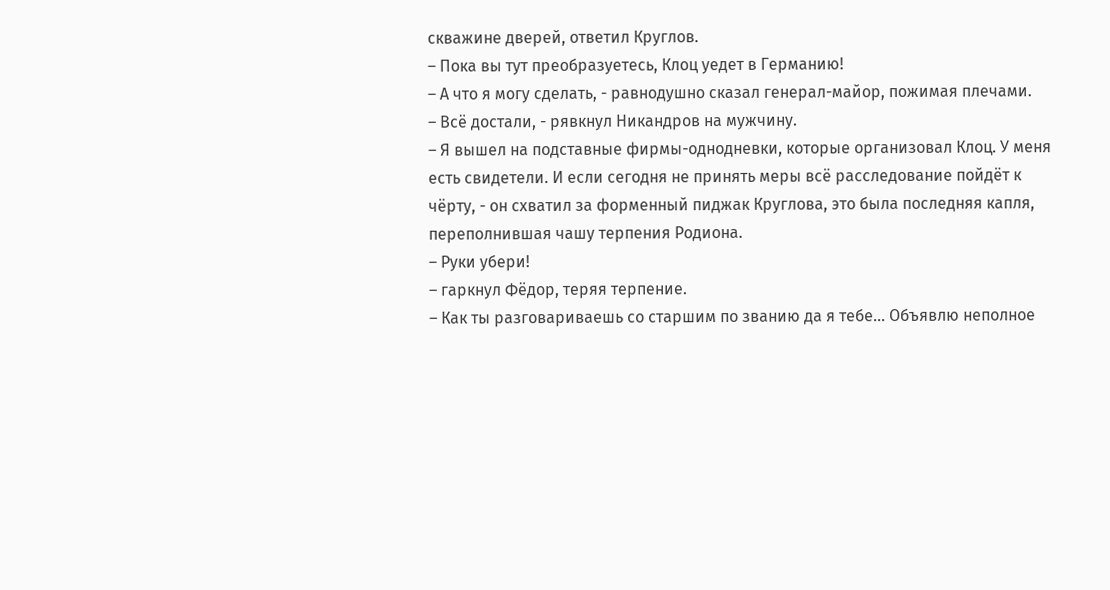скважине дверей, ответил Круглов.
– Пока вы тут преобразуетесь, Клоц уедет в Германию!
– А что я могу сделать, - равнодушно сказал генерал-майор, пожимая плечами.
– Всё достали, - рявкнул Никандров на мужчину.
– Я вышел на подставные фирмы-однодневки, которые организовал Клоц. У меня есть свидетели. И если сегодня не принять меры всё расследование пойдёт к чёрту, - он схватил за форменный пиджак Круглова, это была последняя капля, переполнившая чашу терпения Родиона.
– Руки убери!
– гаркнул Фёдор, теряя терпение.
– Как ты разговариваешь со старшим по званию да я тебе... Объявлю неполное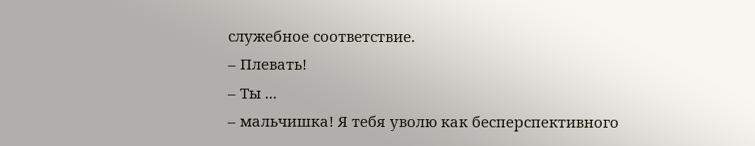служебное соответствие.
– Плевать!
– Ты ...
– мальчишка! Я тебя уволю как бесперспективного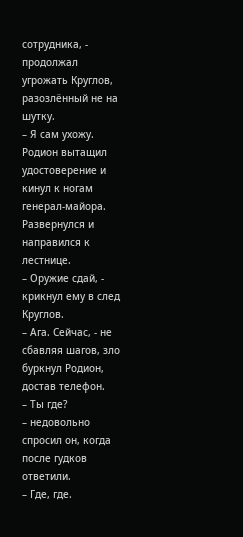сотрудника, - продолжал угрожать Круглов, разозлённый не на шутку.
– Я сам ухожу.
Родион вытащил удостоверение и кинул к ногам генерал-майора. Развернулся и направился к лестнице.
– Оружие сдай, - крикнул ему в след Круглов.
– Ага. Сейчас, - не сбавляя шагов, зло буркнул Родион, достав телефон.
– Ты где?
– недовольно спросил он, когда после гудков ответили.
– Где, где.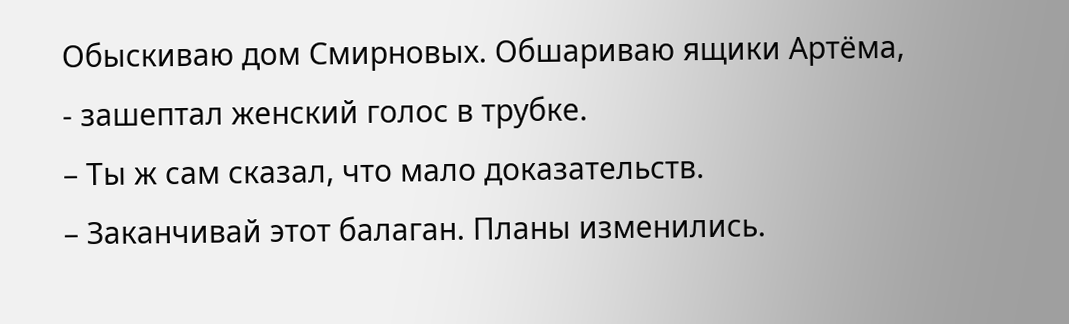Обыскиваю дом Смирновых. Обшариваю ящики Артёма, - зашептал женский голос в трубке.
– Ты ж сам сказал, что мало доказательств.
– Заканчивай этот балаган. Планы изменились.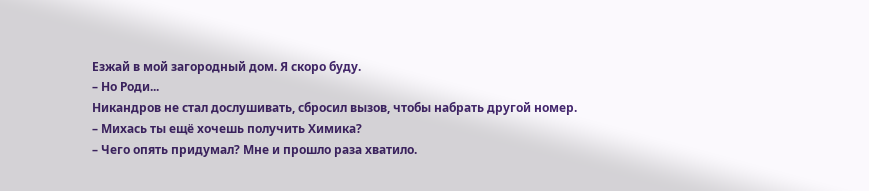Езжай в мой загородный дом. Я скоро буду.
– Но Роди...
Никандров не стал дослушивать, сбросил вызов, чтобы набрать другой номер.
– Михась ты ещё хочешь получить Химика?
– Чего опять придумал? Мне и прошло раза хватило.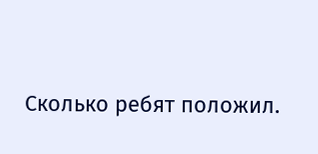Сколько ребят положил.